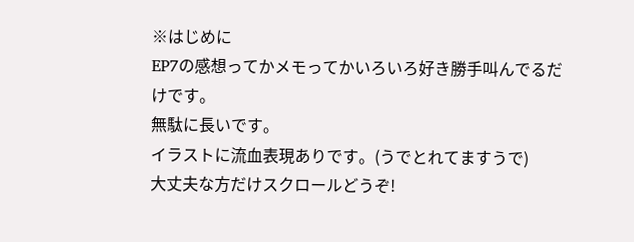※はじめに
EP7の感想ってかメモってかいろいろ好き勝手叫んでるだけです。
無駄に長いです。
イラストに流血表現ありです。(うでとれてますうで)
大丈夫な方だけスクロールどうぞ!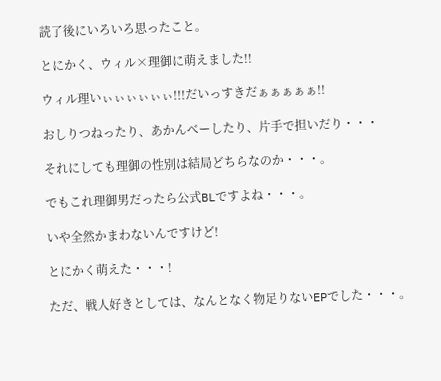読了後にいろいろ思ったこと。

とにかく、ウィル×理御に萌えました!!

ウィル理いぃぃぃぃぃぃ!!!だいっすきだぁぁぁぁぁ!!

おしりつねったり、あかんべーしたり、片手で担いだり・・・

それにしても理御の性別は結局どちらなのか・・・。

でもこれ理御男だったら公式BLですよね・・・。

いや全然かまわないんですけど!

とにかく萌えた・・・!

ただ、戦人好きとしては、なんとなく物足りないEPでした・・・。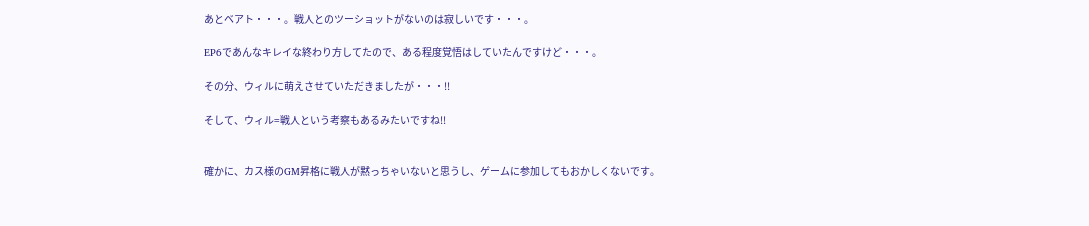あとベアト・・・。戦人とのツーショットがないのは寂しいです・・・。

EP6であんなキレイな終わり方してたので、ある程度覚悟はしていたんですけど・・・。

その分、ウィルに萌えさせていただきましたが・・・!!

そして、ウィル=戦人という考察もあるみたいですね!!


確かに、カス様のGM昇格に戦人が黙っちゃいないと思うし、ゲームに参加してもおかしくないです。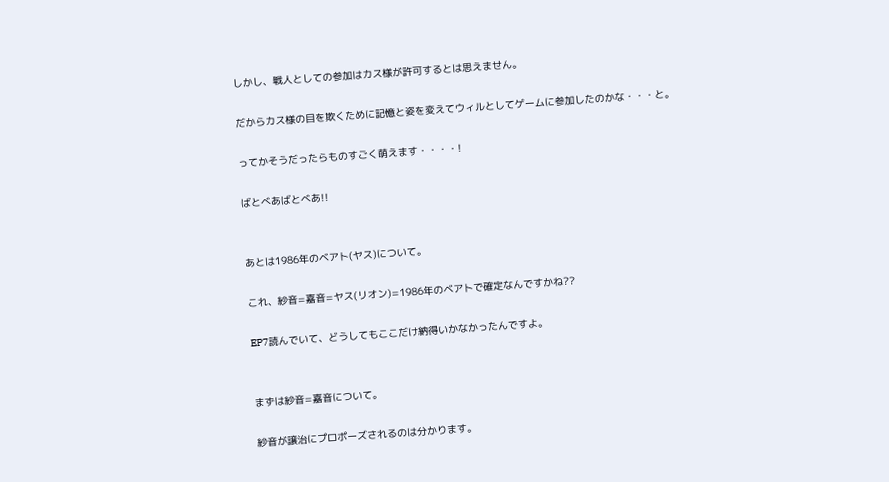しかし、戦人としての参加はカス様が許可するとは思えません。

だからカス様の目を欺くために記憶と姿を変えてウィルとしてゲームに参加したのかな・・・と。

ってかそうだったらものすごく萌えます・・・・!

ばとべあばとべあ!!


あとは1986年のベアト(ヤス)について。

これ、紗音=嘉音=ヤス(リオン)=1986年のベアトで確定なんですかね??

EP7読んでいて、どうしてもここだけ納得いかなかったんですよ。


まずは紗音=嘉音について。

紗音が譲治にプロポーズされるのは分かります。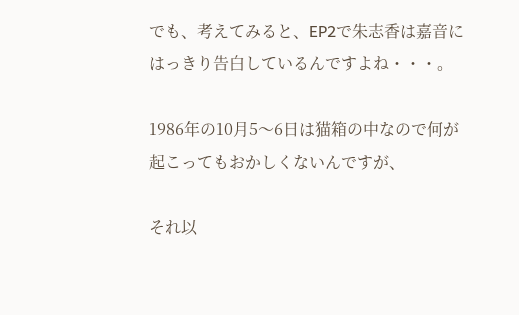でも、考えてみると、EP2で朱志香は嘉音にはっきり告白しているんですよね・・・。

1986年の10月5〜6日は猫箱の中なので何が起こってもおかしくないんですが、

それ以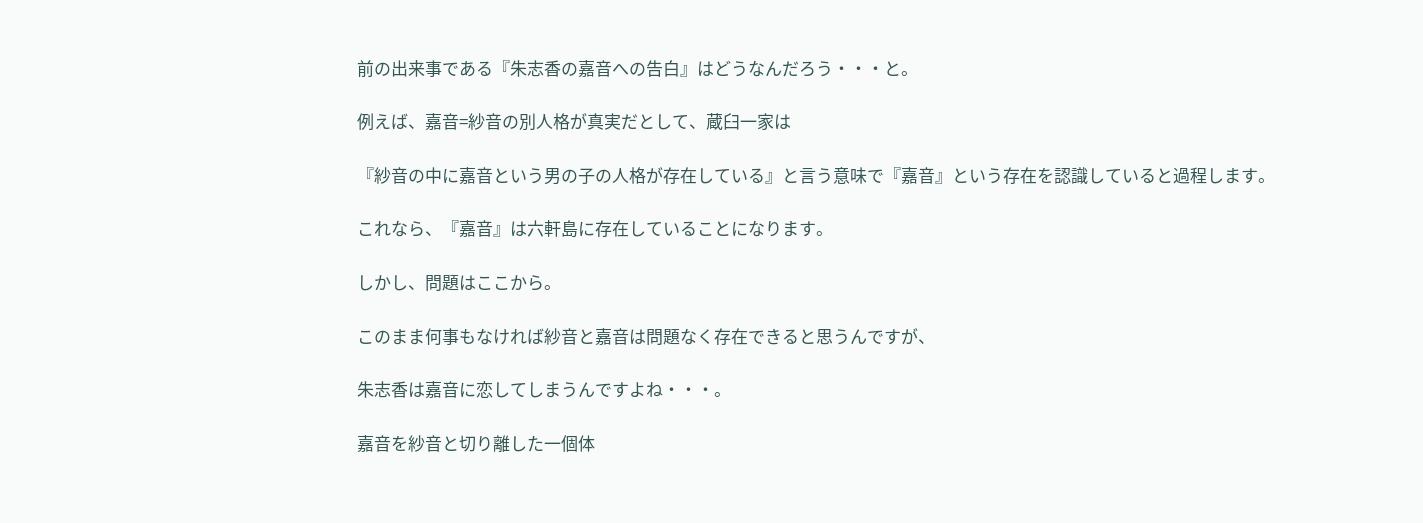前の出来事である『朱志香の嘉音への告白』はどうなんだろう・・・と。

例えば、嘉音=紗音の別人格が真実だとして、蔵臼一家は

『紗音の中に嘉音という男の子の人格が存在している』と言う意味で『嘉音』という存在を認識していると過程します。

これなら、『嘉音』は六軒島に存在していることになります。

しかし、問題はここから。

このまま何事もなければ紗音と嘉音は問題なく存在できると思うんですが、

朱志香は嘉音に恋してしまうんですよね・・・。

嘉音を紗音と切り離した一個体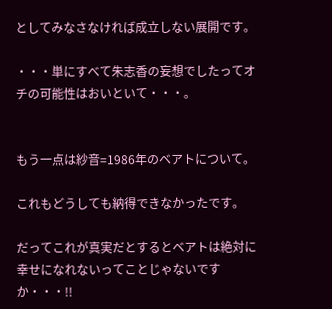としてみなさなければ成立しない展開です。

・・・単にすべて朱志香の妄想でしたってオチの可能性はおいといて・・・。


もう一点は紗音=1986年のベアトについて。

これもどうしても納得できなかったです。

だってこれが真実だとするとベアトは絶対に幸せになれないってことじゃないですか・・・!!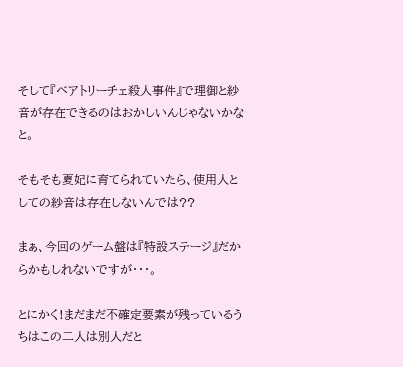そして『ベアトリーチェ殺人事件』で理御と紗音が存在できるのはおかしいんじゃないかなと。

そもそも夏妃に育てられていたら、使用人としての紗音は存在しないんでは??

まぁ、今回のゲーム盤は『特設ステージ』だからかもしれないですが・・・。

とにかく!まだまだ不確定要素が残っているうちはこの二人は別人だと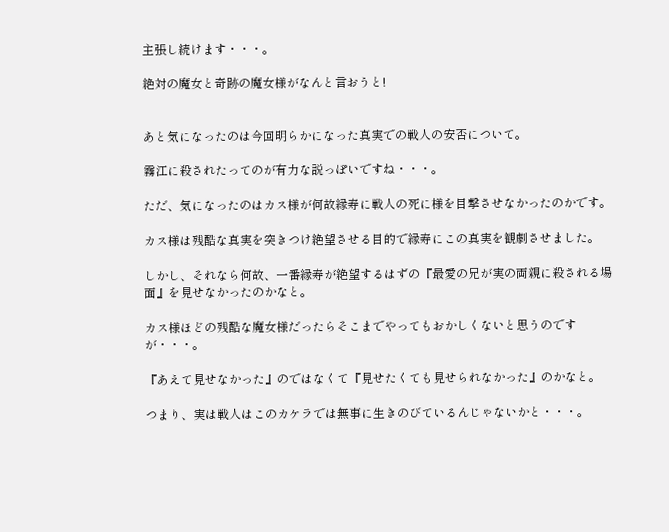主張し続けます・・・。

絶対の魔女と奇跡の魔女様がなんと言おうと!


あと気になったのは今回明らかになった真実での戦人の安否について。

霧江に殺されたってのが有力な説っぽいですね・・・。

ただ、気になったのはカス様が何故縁寿に戦人の死に様を目撃させなかったのかです。

カス様は残酷な真実を突きつけ絶望させる目的で縁寿にこの真実を観劇させました。

しかし、それなら何故、一番縁寿が絶望するはずの『最愛の兄が実の両親に殺される場面』を見せなかったのかなと。

カス様ほどの残酷な魔女様だったらそこまでやってもおかしくないと思うのですが・・・。

『あえて見せなかった』のではなくて『見せたくても見せられなかった』のかなと。

つまり、実は戦人はこのカケラでは無事に生きのびているんじゃないかと・・・。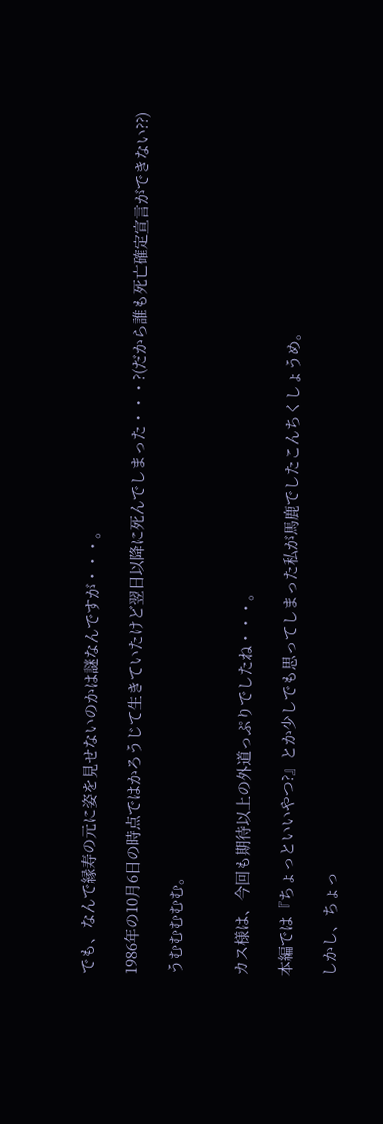でも、なんで縁寿の元に姿を見せないのかは謎なんですが・・・。

1986年の10月6日の時点ではかろうじて生きていたけど翌日以降に死んでしまった・・・?(だから誰も死亡確定宣言ができない??)

うむむむむむ。


カス様は、今回も期待以上の外道っぷりでしたね・・・。

本編では『ちょっといいやつ?』とか少しでも思ってしまった私が馬鹿でしたこんちくしょうめ。

しかし、ちょっ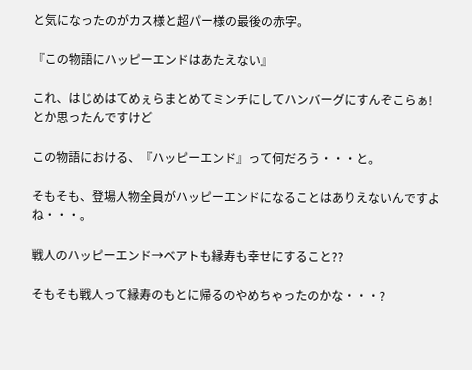と気になったのがカス様と超パー様の最後の赤字。

『この物語にハッピーエンドはあたえない』

これ、はじめはてめぇらまとめてミンチにしてハンバーグにすんぞこらぁ!とか思ったんですけど

この物語における、『ハッピーエンド』って何だろう・・・と。

そもそも、登場人物全員がハッピーエンドになることはありえないんですよね・・・。

戦人のハッピーエンド→ベアトも縁寿も幸せにすること??

そもそも戦人って縁寿のもとに帰るのやめちゃったのかな・・・?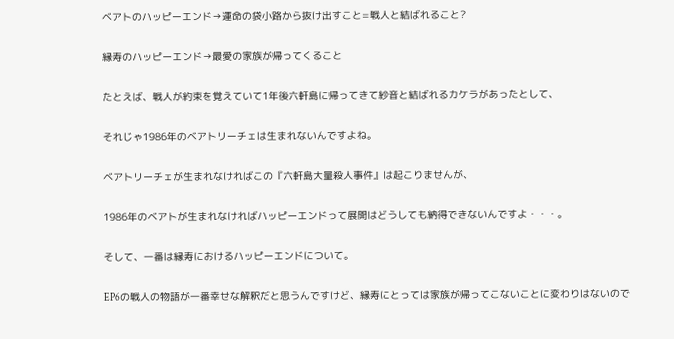ベアトのハッピーエンド→運命の袋小路から抜け出すこと=戦人と結ばれること?

縁寿のハッピーエンド→最愛の家族が帰ってくること

たとえば、戦人が約束を覚えていて1年後六軒島に帰ってきて紗音と結ばれるカケラがあったとして、

それじゃ1986年のベアトリーチェは生まれないんですよね。

ベアトリーチェが生まれなければこの『六軒島大量殺人事件』は起こりませんが、

1986年のベアトが生まれなければハッピーエンドって展開はどうしても納得できないんですよ・・・。

そして、一番は縁寿におけるハッピーエンドについて。

EP6の戦人の物語が一番幸せな解釈だと思うんですけど、縁寿にとっては家族が帰ってこないことに変わりはないので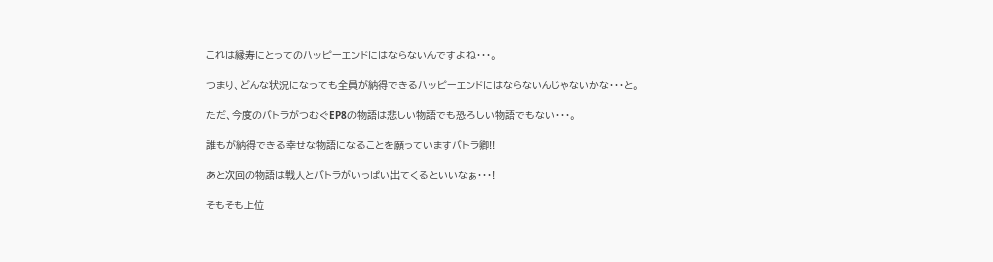これは縁寿にとってのハッピーエンドにはならないんですよね・・・。

つまり、どんな状況になっても全員が納得できるハッピーエンドにはならないんじゃないかな・・・と。

ただ、今度のバトラがつむぐEP8の物語は悲しい物語でも恐ろしい物語でもない・・・。

誰もが納得できる幸せな物語になることを願っていますバトラ卿!!

あと次回の物語は戦人とバトラがいっぱい出てくるといいなぁ・・・!

そもそも上位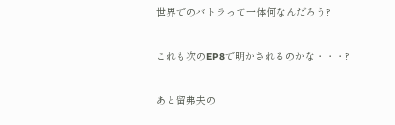世界でのバトラって一体何なんだろう?

これも次のEP8で明かされるのかな・・・?

あと留弗夫の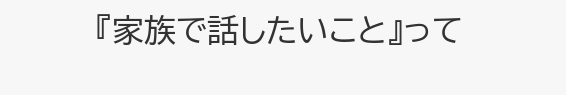『家族で話したいこと』って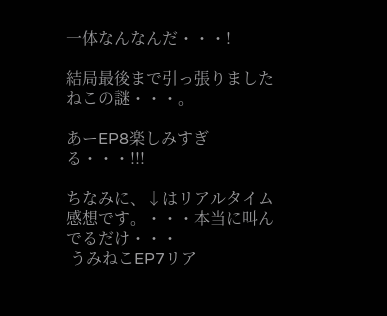一体なんなんだ・・・!

結局最後まで引っ張りましたねこの謎・・・。

あーEP8楽しみすぎる・・・!!!

ちなみに、↓はリアルタイム感想です。・・・本当に叫んでるだけ・・・
 うみねこEP7リア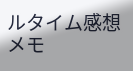ルタイム感想メモ